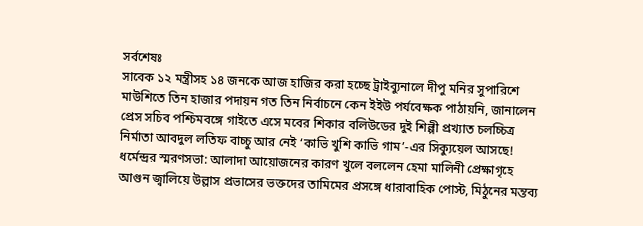সর্বশেষঃ
সাবেক ১২ মন্ত্রীসহ ১৪ জনকে আজ হাজির করা হচ্ছে ট্রাইব্যুনালে দীপু মনির সুপারিশে মাউশিতে তিন হাজার পদায়ন গত তিন নির্বাচনে কেন ইইউ পর্যবেক্ষক পাঠায়নি, জানালেন প্রেস সচিব পশ্চিমবঙ্গে গাইতে এসে মবের শিকার বলিউডের দুই শিল্পী প্রখ্যাত চলচ্চিত্র নির্মাতা আবদুল লতিফ বাচ্চু আর নেই ‘কাভি খুশি কাভি গাম’-এর সিক্যুয়েল আসছে! ধর্মেন্দ্রর স্মরণসভা: আলাদা আয়োজনের কারণ খুলে বললেন হেমা মালিনী প্রেক্ষাগৃহে আগুন জ্বালিয়ে উল্লাস প্রভাসের ভক্তদের তামিমের প্রসঙ্গে ধারাবাহিক পোস্ট, মিঠুনের মন্তব্য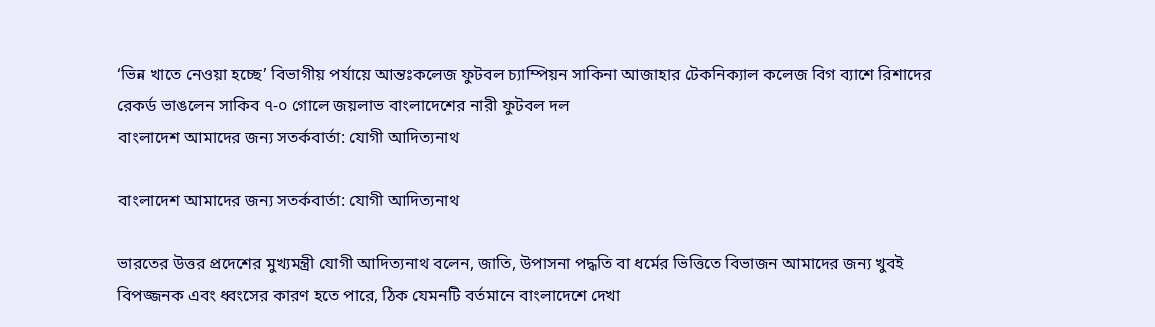‘ভিন্ন খাতে নেওয়া হচ্ছে’ বিভাগীয় পর্যায়ে আন্তঃকলেজ ফুটবল চ্যাম্পিয়ন সাকিনা আজাহার টেকনিক্যাল কলেজ বিগ ব্যাশে রিশাদের রেকর্ড ভাঙলেন সাকিব ৭-০ গোলে জয়লাভ বাংলাদেশের নারী ফুটবল দল
বাংলাদেশ আমাদের জন্য সতর্কবার্তা: যোগী আদিত্যনাথ

বাংলাদেশ আমাদের জন্য সতর্কবার্তা: যোগী আদিত্যনাথ

ভারতের উত্তর প্রদেশের মুখ্যমন্ত্রী যোগী আদিত্যনাথ বলেন, জাতি, উপাসনা পদ্ধতি বা ধর্মের ভিত্তিতে বিভাজন আমাদের জন্য খুবই বিপজ্জনক এবং ধ্বংসের কারণ হতে পারে, ঠিক যেমনটি বর্তমানে বাংলাদেশে দেখা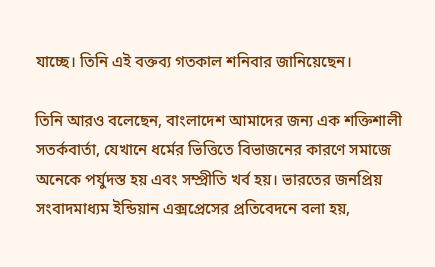যাচ্ছে। তিনি এই বক্তব্য গতকাল শনিবার জানিয়েছেন।

তিনি আরও বলেছেন, বাংলাদেশ আমাদের জন্য এক শক্তিশালী সতর্কবার্তা, যেখানে ধর্মের ভিত্তিতে বিভাজনের কারণে সমাজে অনেকে পর্যুদস্ত হয় এবং সম্প্রীতি খর্ব হয়। ভারতের জনপ্রিয় সংবাদমাধ্যম ইন্ডিয়ান এক্সপ্রেসের প্রতিবেদনে বলা হয়,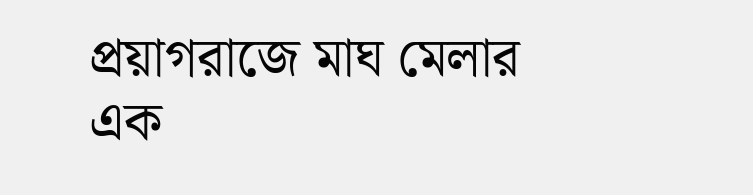প্রয়াগরাজে মাঘ মেলার এক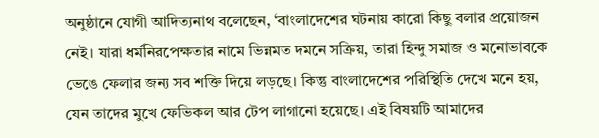অনুষ্ঠানে যোগী আদিত্যনাথ বলেছেন, ‘বাংলাদেশের ঘটনায় কারো কিছু বলার প্রয়োজন নেই। যারা ধর্মনিরপেক্ষতার নামে ভিন্নমত দমনে সক্রিয়, তারা হিন্দু সমাজ ও মনোভাবকে ভেঙে ফেলার জন্য সব শক্তি দিয়ে লড়ছে। কিন্তু বাংলাদেশের পরিস্থিতি দেখে মনে হয়, যেন তাদের মুখে ফেভিকল আর টেপ লাগানো হয়েছে। এই বিষয়টি আমাদের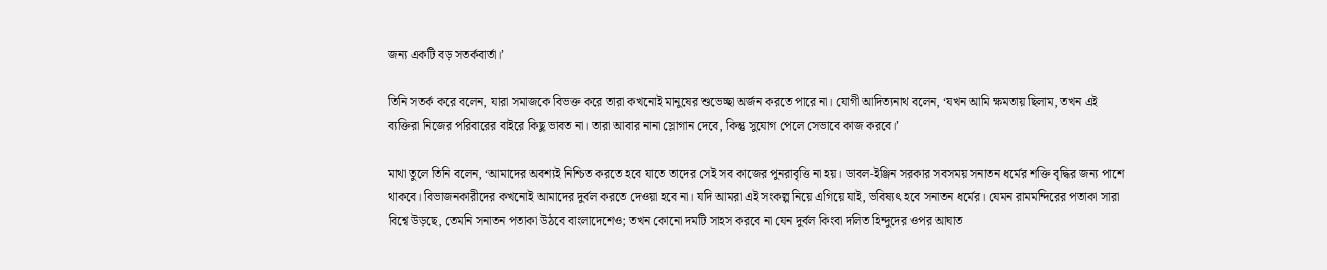জন্য একটি বড় সতর্কবার্তা।’

তিনি সতর্ক করে বলেন, যারা সমাজকে বিভক্ত করে তারা কখনোই মানুষের শুভেচ্ছা অর্জন করতে পারে না। যোগী আদিত্যনাথ বলেন, ‘যখন আমি ক্ষমতায় ছিলাম, তখন এই ব্যক্তিরা নিজের পরিবারের বাইরে কিছু ভাবত না। তারা আবার নানা স্লোগান দেবে, কিন্তু সুযোগ পেলে সেভাবে কাজ করবে।’

মাথা তুলে তিনি বলেন, ‘আমাদের অবশ্যই নিশ্চিত করতে হবে যাতে তাদের সেই সব কাজের পুনরাবৃত্তি না হয়। ডাবল-ইঞ্জিন সরকার সবসময় সনাতন ধর্মের শক্তি বৃদ্ধির জন্য পাশে থাকবে। বিভাজনকারীদের কখনোই আমাদের দুর্বল করতে দেওয়া হবে না। যদি আমরা এই সংকল্প নিয়ে এগিয়ে যাই, ভবিষ্যৎ হবে সনাতন ধর্মের। যেমন রামমন্দিরের পতাকা সারা বিশ্বে উড়ছে, তেমনি সনাতন পতাকা উঠবে বাংলাদেশেও; তখন কোনো দমটি সাহস করবে না যেন দুর্বল কিংবা দলিত হিন্দুদের ওপর আঘাত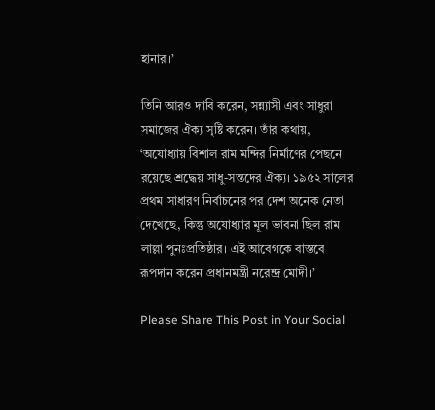হানার।’

তিনি আরও দাবি করেন, সন্ন্যাসী এবং সাধুরা সমাজের ঐক্য সৃষ্টি করেন। তাঁর কথায়, ‘অযোধ্যায় বিশাল রাম মন্দির নির্মাণের পেছনে রয়েছে শ্রদ্ধেয় সাধু-সন্তদের ঐক্য। ১৯৫২ সালের প্রথম সাধারণ নির্বাচনের পর দেশ অনেক নেতা দেখেছে, কিন্তু অযোধ্যার মূল ভাবনা ছিল রাম লাল্লা পুনঃপ্রতিষ্ঠার। এই আবেগকে বাস্তবে রূপদান করেন প্রধানমন্ত্রী নরেন্দ্র মোদী।’

Please Share This Post in Your Social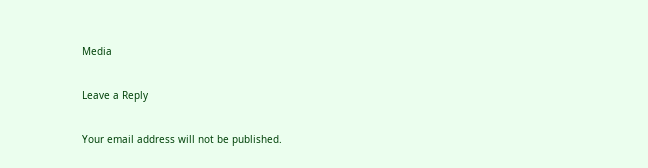Media

Leave a Reply

Your email address will not be published.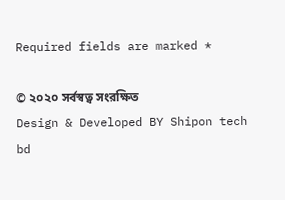Required fields are marked *

© ২০২০ সর্বস্বত্ব সংরক্ষিত
Design & Developed BY Shipon tech bd